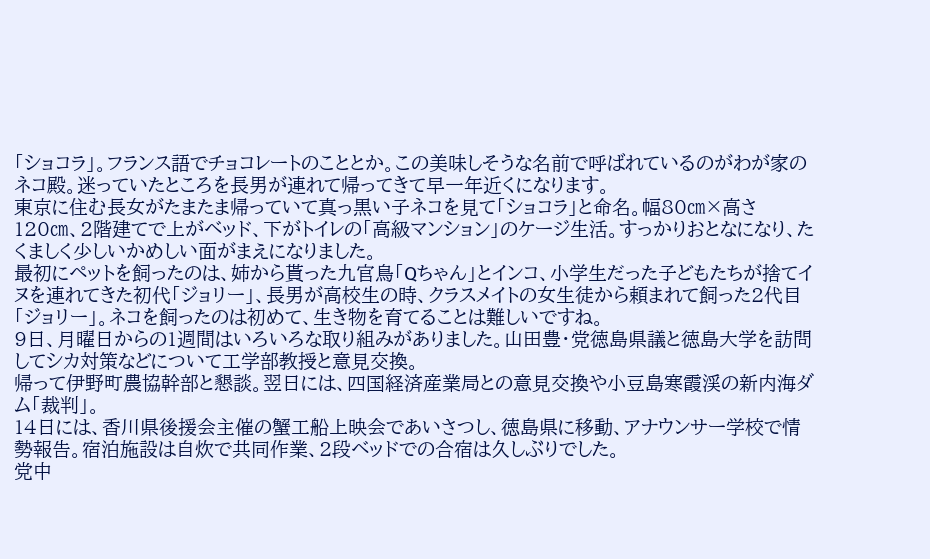「ショコラ」。フランス語でチョコレートのこととか。この美味しそうな名前で呼ばれているのがわが家のネコ殿。迷っていたところを長男が連れて帰ってきて早一年近くになります。
東京に住む長女がたまたま帰っていて真っ黒い子ネコを見て「ショコラ」と命名。幅80㎝×高さ120㎝、2階建てで上がベッド、下がトイレの「高級マンション」のケージ生活。すっかりおとなになり、たくましく少しいかめしい面がまえになりました。
最初にペットを飼ったのは、姉から貰った九官鳥「Qちゃん」とインコ、小学生だった子どもたちが捨てイヌを連れてきた初代「ジョリー」、長男が高校生の時、クラスメイトの女生徒から頼まれて飼った2代目「ジョリー」。ネコを飼ったのは初めて、生き物を育てることは難しいですね。
9日、月曜日からの1週間はいろいろな取り組みがありました。山田豊・党徳島県議と徳島大学を訪問してシカ対策などについて工学部教授と意見交換。
帰って伊野町農協幹部と懇談。翌日には、四国経済産業局との意見交換や小豆島寒霞渓の新内海ダム「裁判」。
14日には、香川県後援会主催の蟹工船上映会であいさつし、徳島県に移動、アナウンサー学校で情勢報告。宿泊施設は自炊で共同作業、2段ベッドでの合宿は久しぶりでした。
党中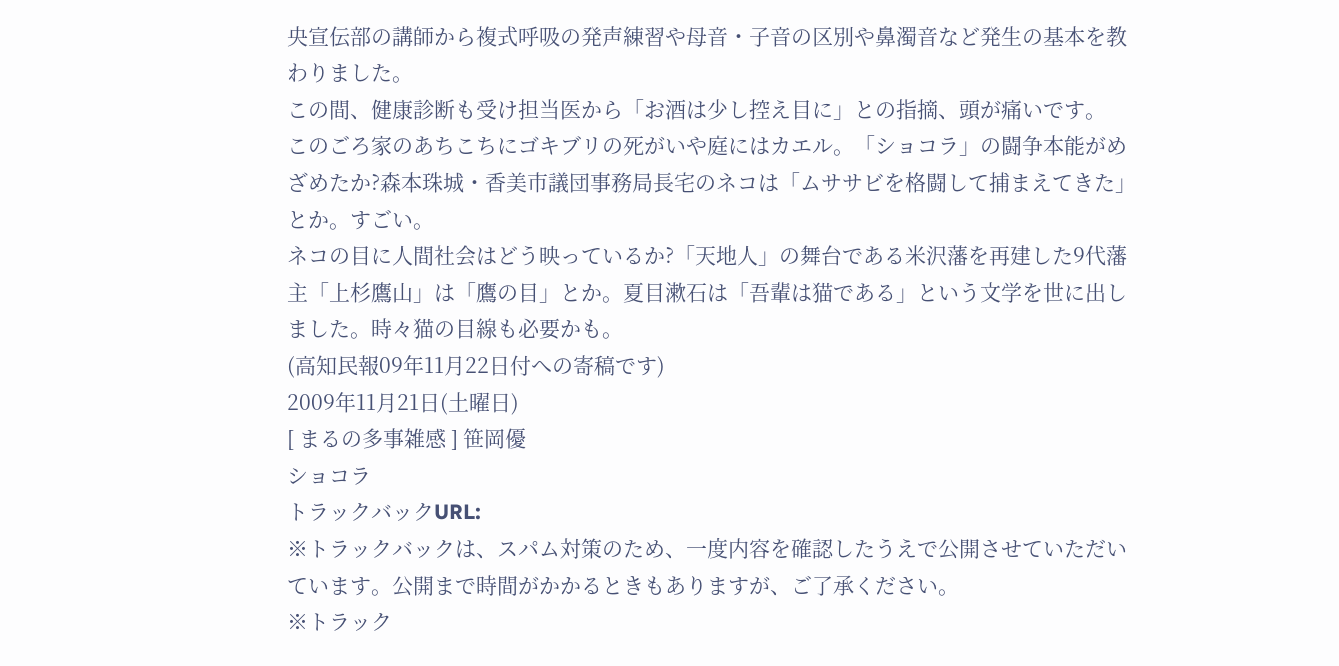央宣伝部の講師から複式呼吸の発声練習や母音・子音の区別や鼻濁音など発生の基本を教わりました。
この間、健康診断も受け担当医から「お酒は少し控え目に」との指摘、頭が痛いです。
このごろ家のあちこちにゴキブリの死がいや庭にはカエル。「ショコラ」の闘争本能がめざめたか?森本珠城・香美市議団事務局長宅のネコは「ムササビを格闘して捕まえてきた」とか。すごい。
ネコの目に人間社会はどう映っているか?「天地人」の舞台である米沢藩を再建した9代藩主「上杉鷹山」は「鷹の目」とか。夏目漱石は「吾輩は猫である」という文学を世に出しました。時々猫の目線も必要かも。
(高知民報09年11月22日付への寄稿です)
2009年11月21日(土曜日)
[ まるの多事雑感 ] 笹岡優
ショコラ
トラックバックURL:
※トラックバックは、スパム対策のため、一度内容を確認したうえで公開させていただいています。公開まで時間がかかるときもありますが、ご了承ください。
※トラック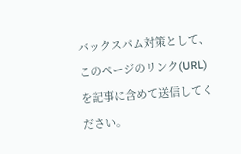バックスパム対策として、このページのリンク(URL)を記事に含めて送信してください。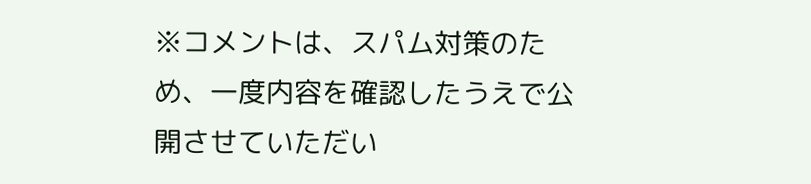※コメントは、スパム対策のため、一度内容を確認したうえで公開させていただい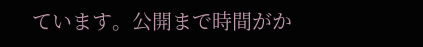ています。公開まで時間がか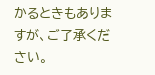かるときもありますが、ご了承ください。